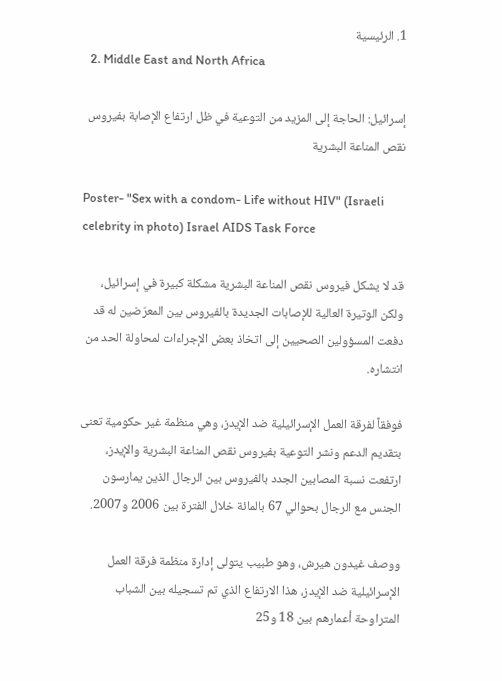1. الرئيسية
  2. Middle East and North Africa

إسرائيل: الحاجة إلى المزيد من التوعية في ظل ارتفاع الإصابة بفيروس نقص المناعة البشرية

Poster- "Sex with a condom- Life without HIV" (Israeli celebrity in photo) Israel AIDS Task Force

قد لا يشكل فيروس نقص المناعة البشرية مشكلة كبيرة في إسرائيل، ولكن الوتيرة العالية للإصابات الجديدة بالفيروس بين المعرّضين له قد دفعت المسؤولين الصحيين إلى اتخاذ بعض الإجراءات لمحاولة الحد من انتشاره.

فوفقاً لفرقة العمل الإسرائيلية ضد الإيدز، وهي منظمة غير حكومية تعنى بتقديم الدعم ونشر التوعية بفيروس نقص المناعة البشرية والإيدز، ارتفعت نسبة المصابين الجدد بالفيروس بين الرجال الذين يمارسون الجنس مع الرجال بحوالي 67 بالمائة خلال الفترة بين 2006 و2007.

ووصف غيدون هيرش، وهو طبيب يتولى إدارة منظمة فرقة العمل الإسرائيلية ضد الإيدز، هذا الارتفاع الذي تم تسجيله بين الشباب المتراوحة أعمارهم بين 18 و25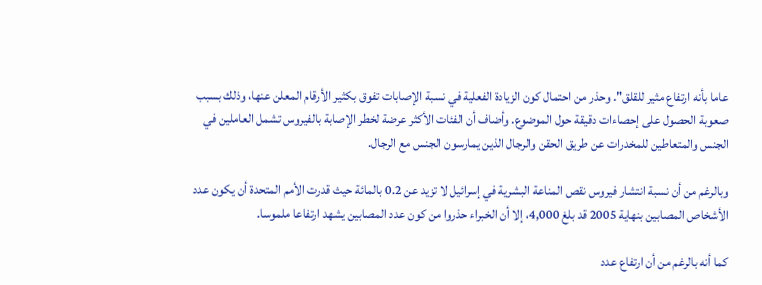عاما بأنه ارتفاع مثير للقلق". وحذر من احتمال كون الزيادة الفعلية في نسبة الإصابات تفوق بكثير الأرقام المعلن عنها، وذلك بسبب صعوبة الحصول على إحصاءات دقيقة حول الموضوع. وأضاف أن الفئات الأكثر عرضة لخطر الإصابة بالفيروس تشمل العاملين في الجنس والمتعاطين للمخدرات عن طريق الحقن والرجال الذين يمارسون الجنس مع الرجال.

وبالرغم من أن نسبة انتشار فيروس نقص المناعة البشرية في إسرائيل لا تزيد عن 0.2 بالمائة حيث قدرت الأمم المتحدة أن يكون عدد الأشخاص المصابين بنهاية 2005 قد بلغ 4,000، إلا أن الخبراء حذروا من كون عدد المصابين يشهد ارتفاعا ملموسا.

كما أنه بالرغم من أن ارتفاع عدد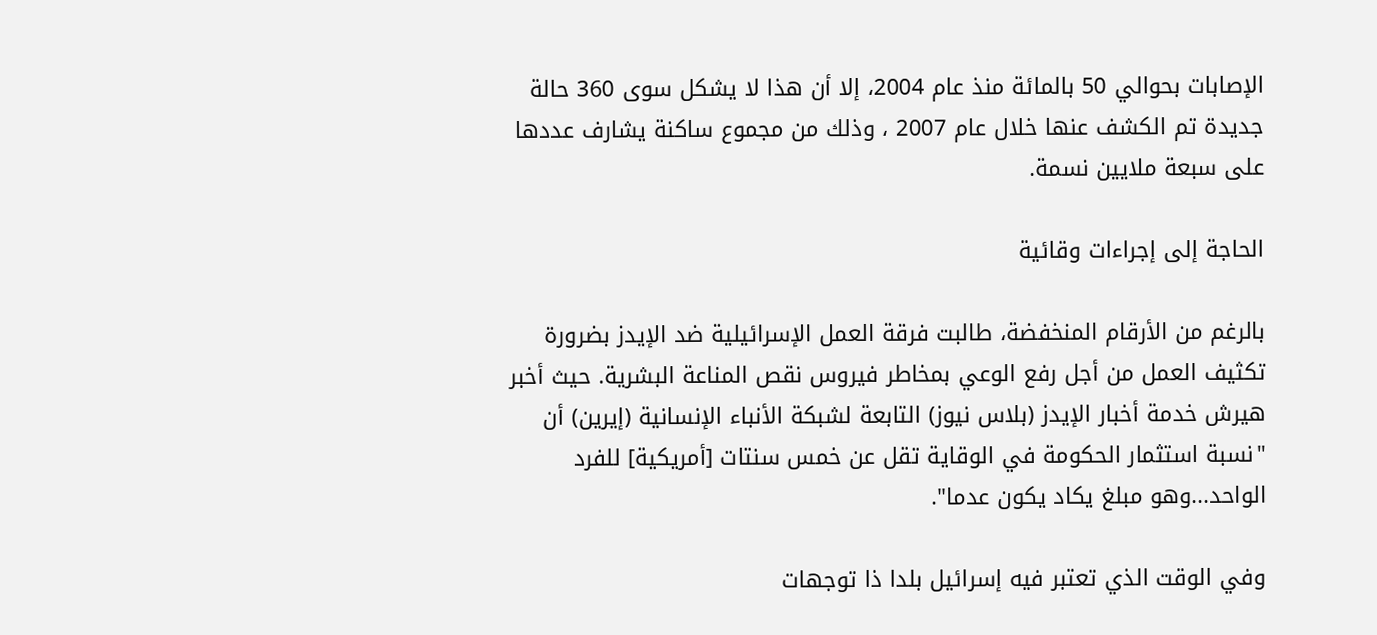الإصابات بحوالي 50 بالمائة منذ عام 2004، إلا أن هذا لا يشكل سوى 360 حالة جديدة تم الكشف عنها خلال عام 2007 ، وذلك من مجموع ساكنة يشارف عددها على سبعة ملايين نسمة.

الحاجة إلى إجراءات وقائية

بالرغم من الأرقام المنخفضة، طالبت فرقة العمل الإسرائيلية ضد الإيدز بضرورة تكثيف العمل من أجل رفع الوعي بمخاطر فيروس نقص المناعة البشرية. حيث أخبر هيرش خدمة أخبار الإيدز (بلاس نيوز) التابعة لشبكة الأنباء الإنسانية (إيرين) أن "نسبة استثمار الحكومة في الوقاية تقل عن خمس سنتات [أمريكية] للفرد الواحد...وهو مبلغ يكاد يكون عدما".

وفي الوقت الذي تعتبر فيه إسرائيل بلدا ذا توجهات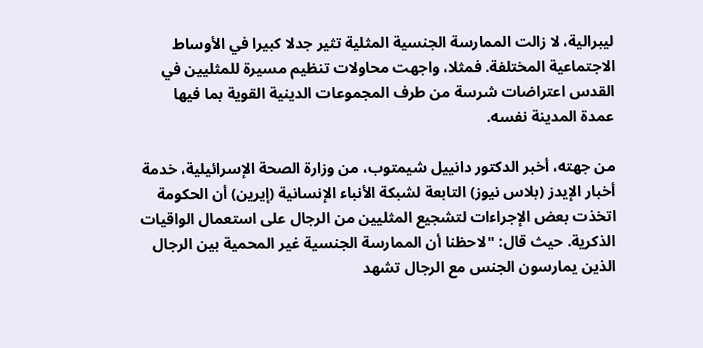ليبرالية، لا زالت الممارسة الجنسية المثلية تثير جدلا كبيرا في الأوساط الاجتماعية المختلفة. فمثلا، واجهت محاولات تنظيم مسيرة للمثليين في القدس اعتراضات شرسة من طرف المجموعات الدينية القوية بما فيها عمدة المدينة نفسه.

من جهته، أخبر الدكتور دانييل شيمتوب، من وزارة الصحة الإسرائيلية، خدمة أخبار الإيدز (بلاس نيوز) التابعة لشبكة الأنباء الإنسانية (إيرين) أن الحكومة اتخذت بعض الإجراءات لتشجيع المثليين من الرجال على استعمال الواقيات الذكرية. حيث قال: "لاحظنا أن الممارسة الجنسية غير المحمية بين الرجال الذين يمارسون الجنس مع الرجال تشهد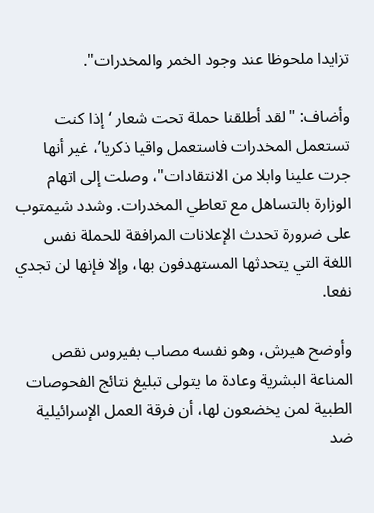تزايدا ملحوظا عند وجود الخمر والمخدرات".

وأضاف: "لقد أطلقنا حملة تحت شعار ‘إذا كنت تستعمل المخدرات فاستعمل واقيا ذكريا’، غير أنها جرت علينا وابلا من الانتقادات"، وصلت إلى اتهام الوزارة بالتساهل مع تعاطي المخدرات. وشدد شيمتوب على ضرورة تحدث الإعلانات المرافقة للحملة نفس اللغة التي يتحدثها المستهدفون بها، وإلا فإنها لن تجدي نفعا.

وأوضح هيرش، وهو نفسه مصاب بفيروس نقص المناعة البشرية وعادة ما يتولى تبليغ نتائج الفحوصات الطبية لمن يخضعون لها، أن فرقة العمل الإسرائيلية ضد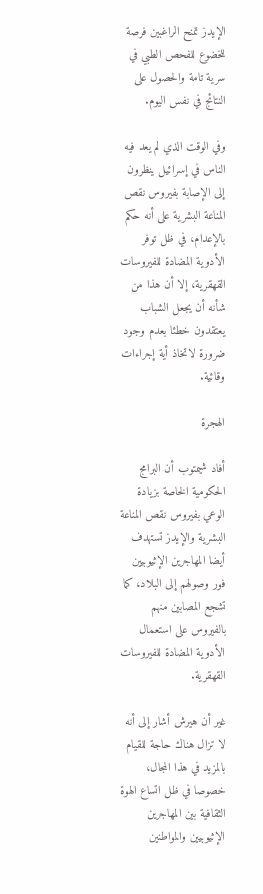الإيدز تمنح الراغبين فرصة للخضوع للفحص الطبي في سرية تامة والحصول على النتائج في نفس اليوم.

وفي الوقت الذي لم يعد فيه الناس في إسرائيل ينظرون إلى الإصابة بفيروس نقص المناعة البشرية على أنه حكم بالإعدام، في ظل توفر الأدوية المضادة للفيروسات القهقرية، إلا أن هذا من شأنه أن يجعل الشباب يعتقدون خطئا بعدم وجود ضرورة لاتخاذ أية إجراءات وقائية.

الهجرة

أفاد شيمتوب أن البرامج الحكومية الخاصة بزيادة الوعي بفيروس نقص المناعة البشرية والإيدز تستهدف أيضا المهاجرين الإثيوبيين فور وصولهم إلى البلاد، كما تشجع المصابين منهم بالفيروس على استعمال الأدوية المضادة للفيروسات القهقرية.

غير أن هيرش أشار إلى أنه لا تزال هناك حاجة للقيام بالمزيد في هذا المجال، خصوصا في ظل اتساع الهوة الثقافية بين المهاجرين الإثيوبيين والمواطنين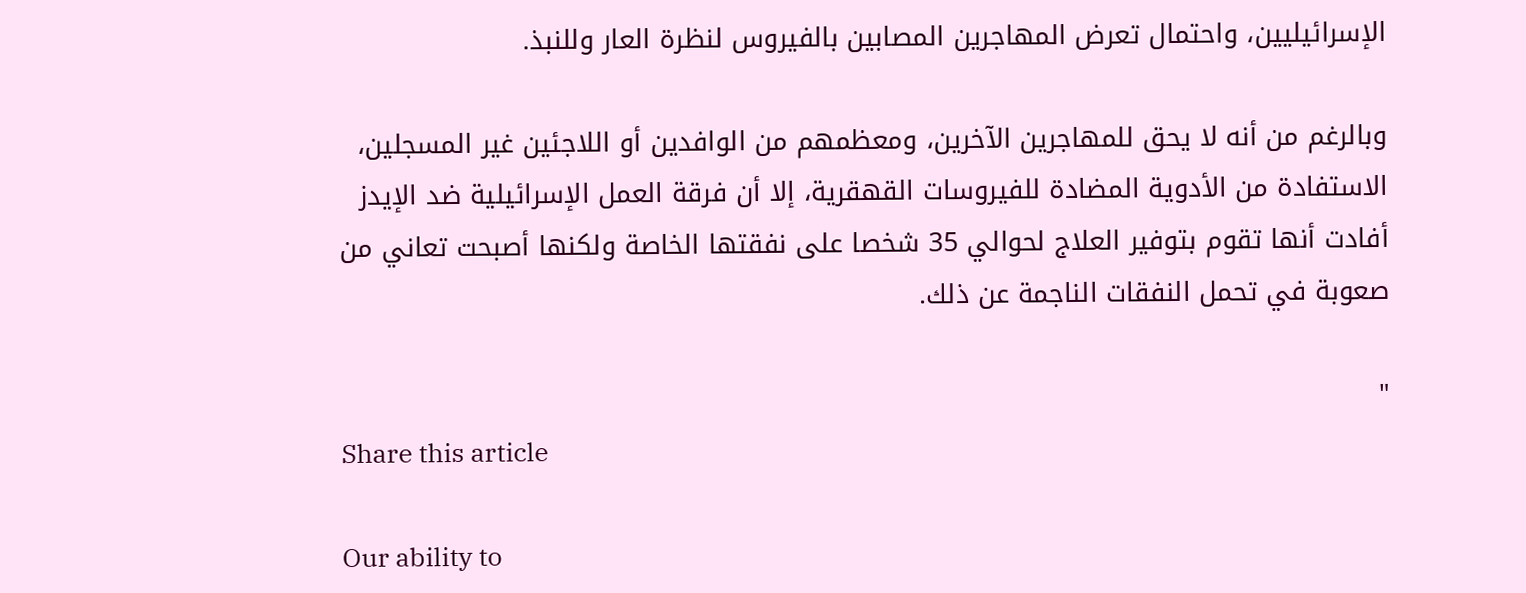الإسرائيليين، واحتمال تعرض المهاجرين المصابين بالفيروس لنظرة العار وللنبذ.

وبالرغم من أنه لا يحق للمهاجرين الآخرين، ومعظمهم من الوافدين أو اللاجئين غير المسجلين، الاستفادة من الأدوية المضادة للفيروسات القهقرية، إلا أن فرقة العمل الإسرائيلية ضد الإيدز أفادت أنها تقوم بتوفير العلاج لحوالي 35 شخصا على نفقتها الخاصة ولكنها أصبحت تعاني من صعوبة في تحمل النفقات الناجمة عن ذلك.

"
Share this article

Our ability to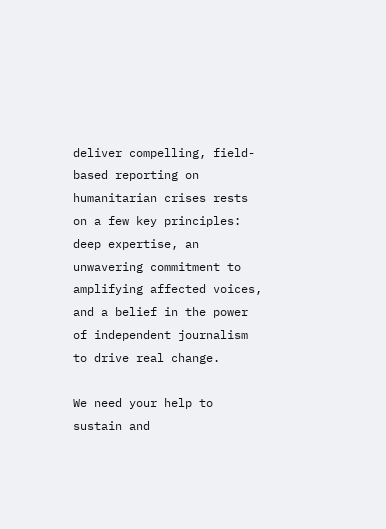deliver compelling, field-based reporting on humanitarian crises rests on a few key principles: deep expertise, an unwavering commitment to amplifying affected voices, and a belief in the power of independent journalism to drive real change.

We need your help to sustain and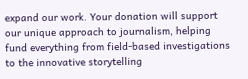expand our work. Your donation will support our unique approach to journalism, helping fund everything from field-based investigations to the innovative storytelling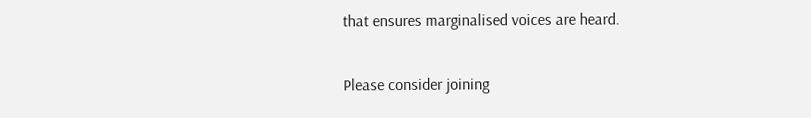that ensures marginalised voices are heard.

Please consider joining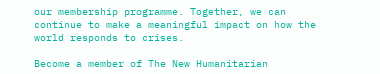our membership programme. Together, we can continue to make a meaningful impact on how the world responds to crises.

Become a member of The New Humanitarian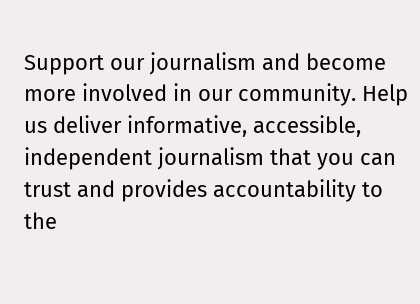Support our journalism and become more involved in our community. Help us deliver informative, accessible, independent journalism that you can trust and provides accountability to the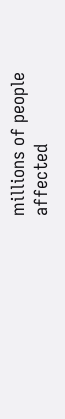millions of people affected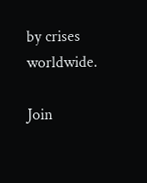by crises worldwide.

Join